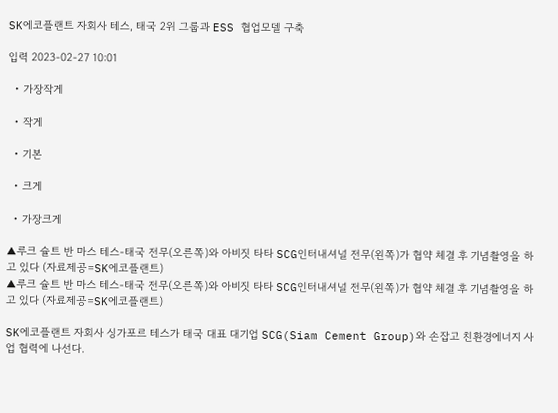SK에코플랜트 자회사 테스, 태국 2위 그룹과 ESS 협업모델 구축

입력 2023-02-27 10:01

  • 가장작게

  • 작게

  • 기본

  • 크게

  • 가장크게

▲루크 슐트 반 마스 테스-태국 전무(오른쪽)와 아비짓 타타 SCG인터내셔널 전무(왼쪽)가 협약 체결 후 기념촬영을 하고 있다 (자료제공=SK에코플랜트)
▲루크 슐트 반 마스 테스-태국 전무(오른쪽)와 아비짓 타타 SCG인터내셔널 전무(왼쪽)가 협약 체결 후 기념촬영을 하고 있다 (자료제공=SK에코플랜트)

SK에코플랜트 자회사 싱가포르 테스가 태국 대표 대기업 SCG(Siam Cement Group)와 손잡고 친환경에너지 사업 협력에 나선다.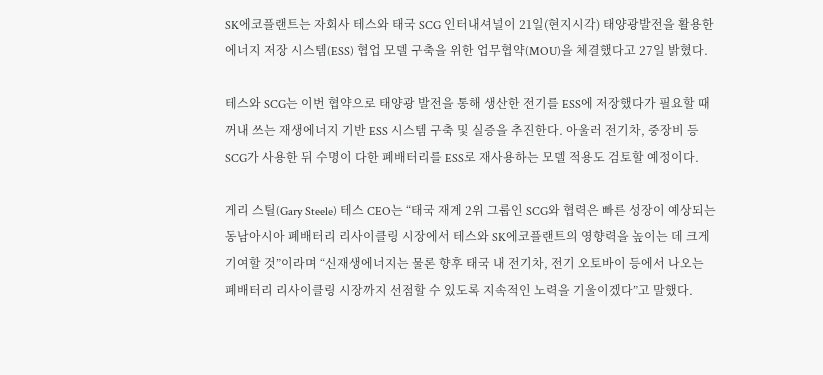SK에코플랜트는 자회사 테스와 태국 SCG 인터내셔널이 21일(현지시각) 태양광발전을 활용한 에너지 저장 시스템(ESS) 협업 모델 구축을 위한 업무협약(MOU)을 체결했다고 27일 밝혔다.

테스와 SCG는 이번 협약으로 태양광 발전을 통해 생산한 전기를 ESS에 저장했다가 필요할 때 꺼내 쓰는 재생에너지 기반 ESS 시스템 구축 및 실증을 추진한다. 아울러 전기차, 중장비 등 SCG가 사용한 뒤 수명이 다한 폐배터리를 ESS로 재사용하는 모델 적용도 검토할 예정이다.

게리 스틸(Gary Steele) 테스 CEO는 “태국 재계 2위 그룹인 SCG와 협력은 빠른 성장이 예상되는 동남아시아 폐배터리 리사이클링 시장에서 테스와 SK에코플랜트의 영향력을 높이는 데 크게 기여할 것”이라며 “신재생에너지는 물론 향후 태국 내 전기차, 전기 오토바이 등에서 나오는 폐배터리 리사이클링 시장까지 선점할 수 있도록 지속적인 노력을 기울이겠다”고 말했다.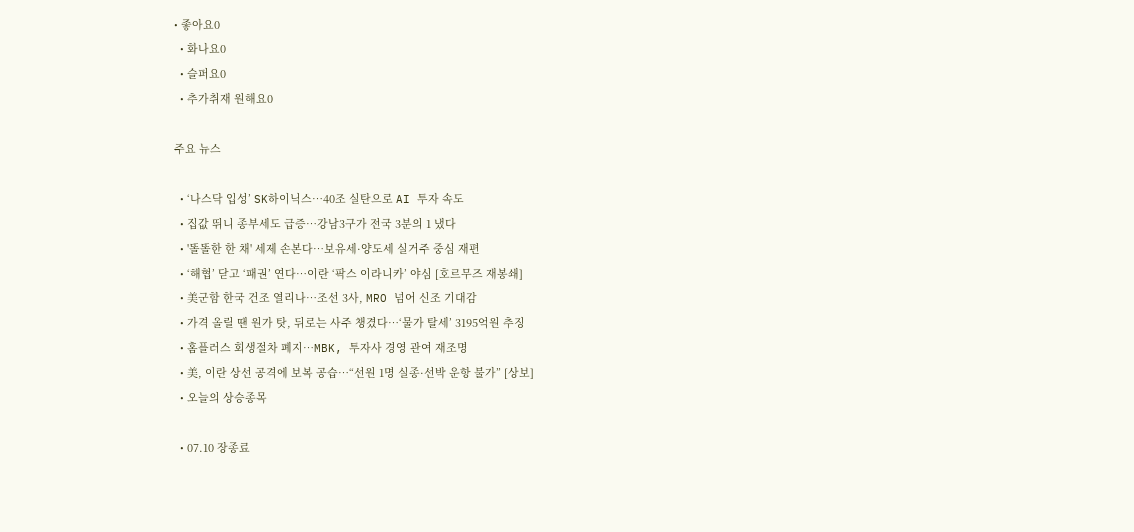• 좋아요0
  • 화나요0
  • 슬퍼요0
  • 추가취재 원해요0

주요 뉴스

  • ‘나스닥 입성’ SK하이닉스…40조 실탄으로 AI 투자 속도
  • 집값 뛰니 종부세도 급증…강남3구가 전국 3분의 1 냈다
  • '똘똘한 한 채' 세제 손본다…보유세·양도세 실거주 중심 재편
  • ‘해협’ 닫고 ‘패권’ 연다…이란 ‘팍스 이라니카’ 야심 [호르무즈 재봉쇄]
  • 美군함 한국 건조 열리나…조선 3사, MRO 넘어 신조 기대감
  • 가격 올릴 땐 원가 탓, 뒤로는 사주 챙겼다…‘물가 탈세’ 3195억원 추징
  • 홈플러스 회생절차 폐지…MBK, 투자사 경영 관여 재조명
  • 美, 이란 상선 공격에 보복 공습…“선원 1명 실종·선박 운항 불가” [상보]
  • 오늘의 상승종목

  • 07.10 장종료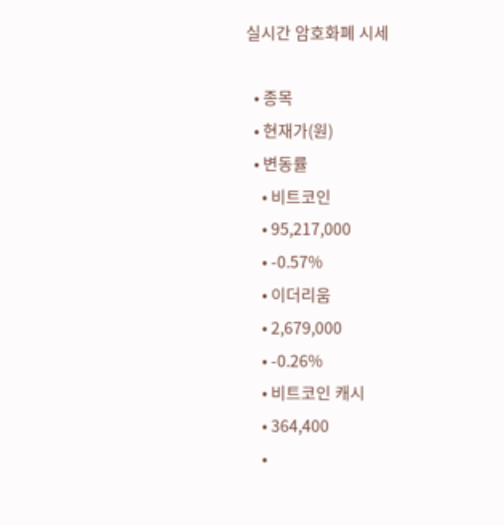실시간 암호화폐 시세

  • 종목
  • 현재가(원)
  • 변동률
    • 비트코인
    • 95,217,000
    • -0.57%
    • 이더리움
    • 2,679,000
    • -0.26%
    • 비트코인 캐시
    • 364,400
    •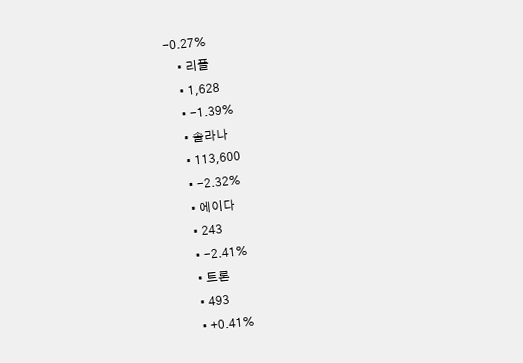-0.27%
    • 리플
    • 1,628
    • -1.39%
    • 솔라나
    • 113,600
    • -2.32%
    • 에이다
    • 243
    • -2.41%
    • 트론
    • 493
    • +0.41%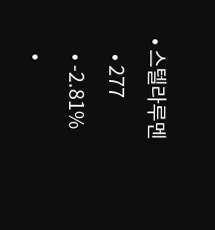• 스텔라루멘
    • 277
    • -2.81%
    •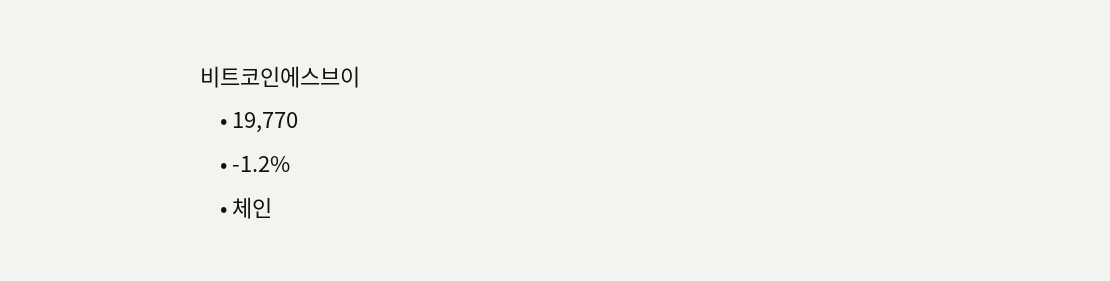비트코인에스브이
    • 19,770
    • -1.2%
    • 체인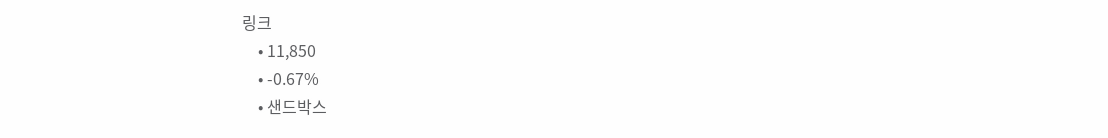링크
    • 11,850
    • -0.67%
    • 샌드박스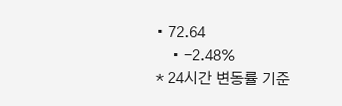• 72.64
    • -2.48%
* 24시간 변동률 기준